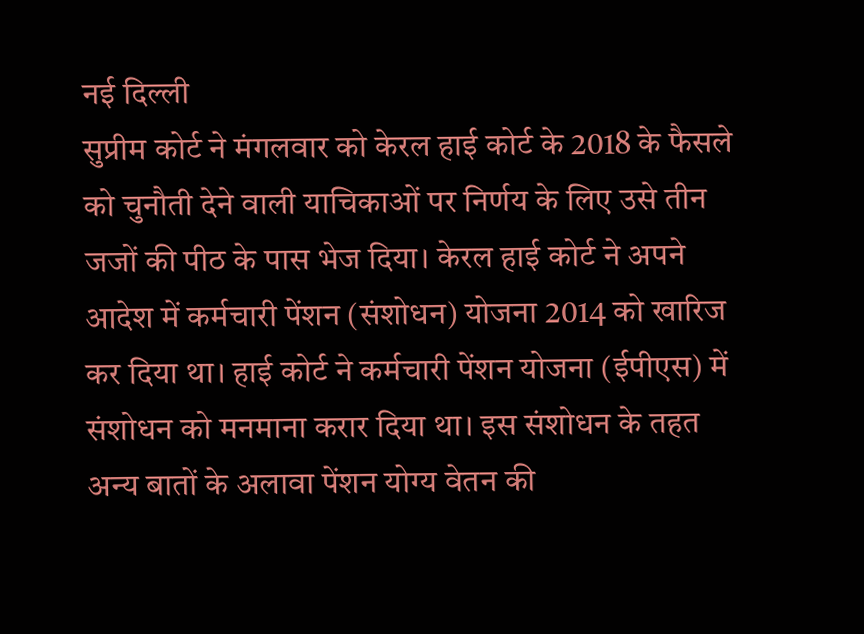नई दिल्ली
सुप्रीम कोर्ट ने मंगलवार को केरल हाई कोर्ट के 2018 के फैसले को चुनौती देने वाली याचिकाओं पर निर्णय के लिए उसे तीन जजों की पीठ के पास भेज दिया। केरल हाई कोर्ट ने अपने आदेश में कर्मचारी पेंशन (संशोधन) योजना 2014 को खारिज कर दिया था। हाई कोर्ट ने कर्मचारी पेंशन योजना (ईपीएस) में संशोधन को मनमाना करार दिया था। इस संशोधन के तहत अन्य बातों के अलावा पेंशन योग्य वेतन की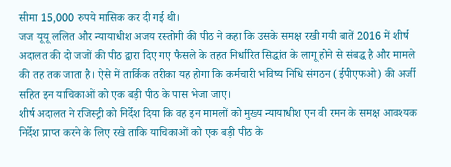सीमा 15,000 रुपये मासिक कर दी गई थी।
जज यूयू ललित और न्यायाधीश अजय रस्तोगी की पीठ ने कहा कि उसके समक्ष रखी गयी बातें 2016 में शीर्ष अदालत की दो जजों की पीठ द्वारा दिए गए फैसले के तहत निर्धारित सिद्धांत के लागू होने से संबद्ध है और मामले की तह तक जाता है। ऐसे में तार्किक तरीका यह होगा कि कर्मचारी भविष्य निधि संगठन (ईपीएफओ) की अर्जी सहित इन याचिकाओं को एक बड़ी पीठ के पास भेजा जाए।
शीर्ष अदालत ने रजिस्ट्री को निर्देश दिया कि वह इन मामलों को मुख्य न्यायाधीश एन वी रमन के समक्ष आवश्यक निर्देश प्राप्त करने के लिए रखे ताकि याचिकाओं को एक बड़ी पीठ के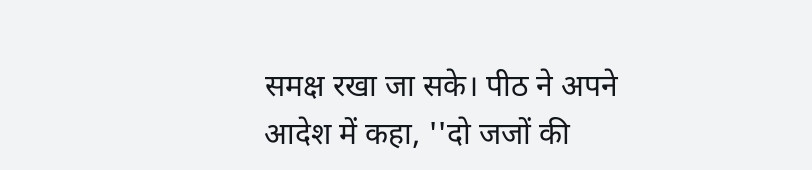समक्ष रखा जा सके। पीठ ने अपने आदेश में कहा, ''दो जजों की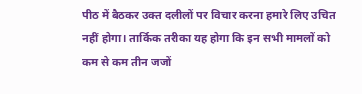पीठ में बैठकर उक्त दलीलों पर विचार करना हमारे लिए उचित नहीं होगा। तार्किक तरीका यह होगा कि इन सभी मामलों को कम से कम तीन जजों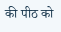की पीठ को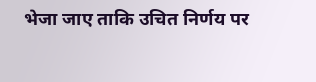भेजा जाए ताकि उचित निर्णय पर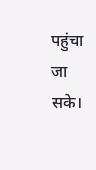पहुंचा जा सके।